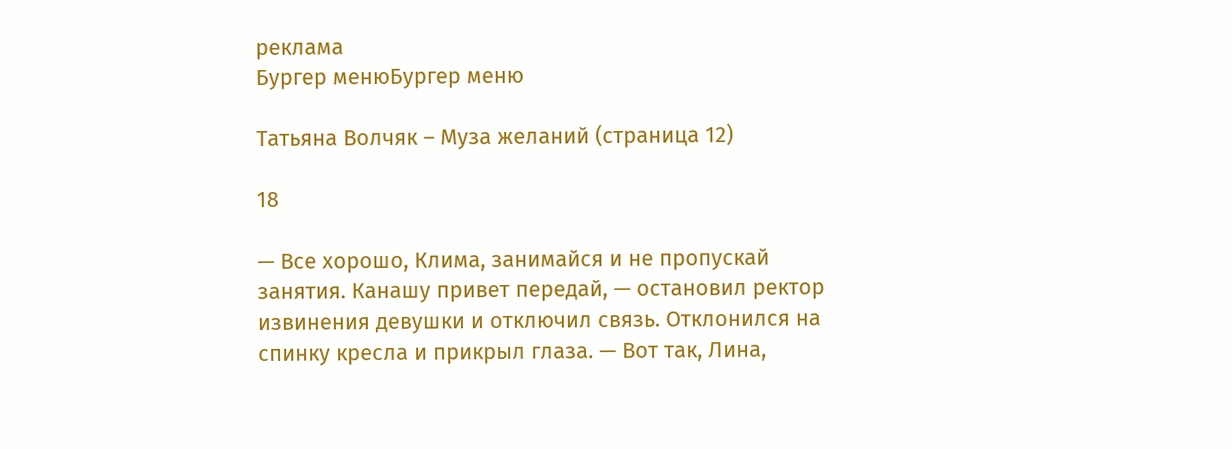реклама
Бургер менюБургер меню

Татьяна Волчяк – Муза желаний (страница 12)

18

— Все хорошо, Клима, занимайся и не пропускай занятия. Канашу привет передай, — остановил ректор извинения девушки и отключил связь. Отклонился на спинку кресла и прикрыл глаза. — Вот так, Лина,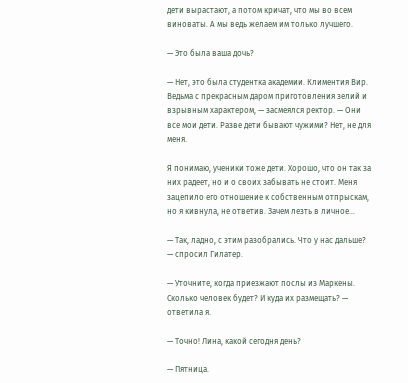дети вырастают, а потом кричат, что мы во всем виноваты. А мы ведь желаем им только лучшего.

— Это была ваша дочь?

— Нет, это была студентка академии. Климентия Вир. Ведьма с прекрасным даром приготовления зелий и взрывным характером, — засмеялся ректор. — Они все мои дети. Разве дети бывают чужими? Нет, не для меня.

Я понимаю, ученики тоже дети. Хорошо, что он так за них радеет, но и о своих забывать не стоит. Меня зацепило его отношение к собственным отпрыскам, но я кивнула, не ответив. Зачем лезть в личное…

— Так, ладно, с этим разобрались. Что у нас дальше? — спросил Гилатер.

— Уточните, когда приезжают послы из Маркены. Сколько человек будет? И куда их размещать? — ответила я.

— Точно! Лина, какой сегодня день?

— Пятница.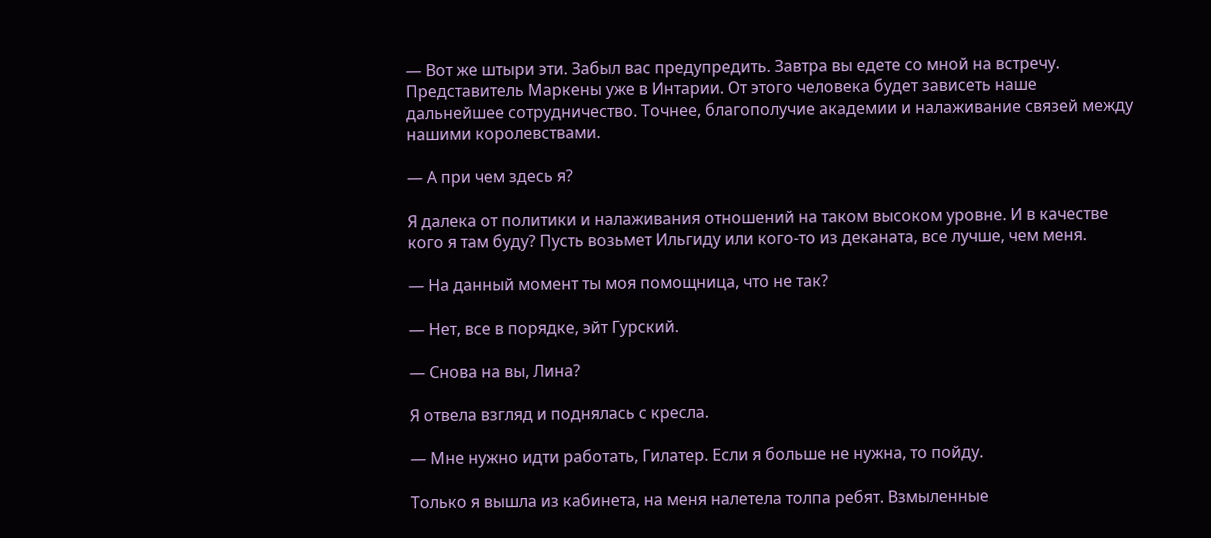— Вот же штыри эти. Забыл вас предупредить. Завтра вы едете со мной на встречу. Представитель Маркены уже в Интарии. От этого человека будет зависеть наше дальнейшее сотрудничество. Точнее, благополучие академии и налаживание связей между нашими королевствами.

— А при чем здесь я?

Я далека от политики и налаживания отношений на таком высоком уровне. И в качестве кого я там буду? Пусть возьмет Ильгиду или кого-то из деканата, все лучше, чем меня.

— На данный момент ты моя помощница, что не так?

— Нет, все в порядке, эйт Гурский.

— Снова на вы, Лина?

Я отвела взгляд и поднялась с кресла.

— Мне нужно идти работать, Гилатер. Если я больше не нужна, то пойду.

Только я вышла из кабинета, на меня налетела толпа ребят. Взмыленные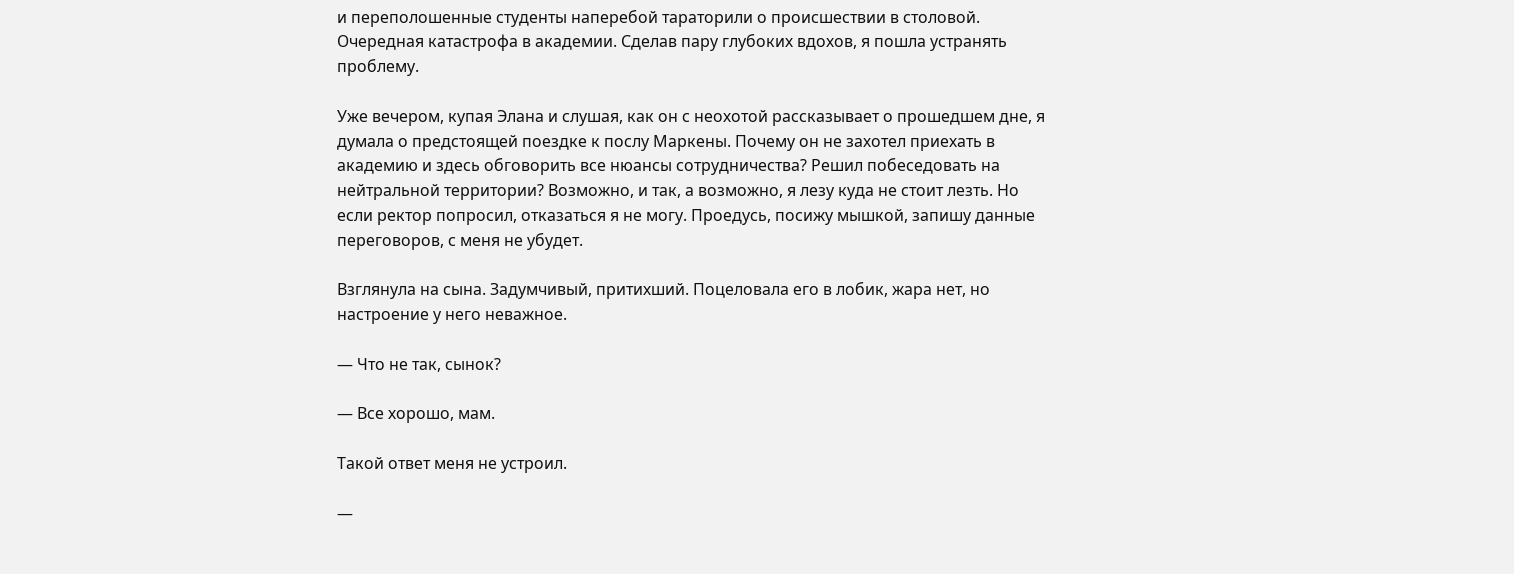и переполошенные студенты наперебой тараторили о происшествии в столовой. Очередная катастрофа в академии. Сделав пару глубоких вдохов, я пошла устранять проблему.

Уже вечером, купая Элана и слушая, как он с неохотой рассказывает о прошедшем дне, я думала о предстоящей поездке к послу Маркены. Почему он не захотел приехать в академию и здесь обговорить все нюансы сотрудничества? Решил побеседовать на нейтральной территории? Возможно, и так, а возможно, я лезу куда не стоит лезть. Но если ректор попросил, отказаться я не могу. Проедусь, посижу мышкой, запишу данные переговоров, с меня не убудет.

Взглянула на сына. Задумчивый, притихший. Поцеловала его в лобик, жара нет, но настроение у него неважное.

— Что не так, сынок?

— Все хорошо, мам.

Такой ответ меня не устроил.

—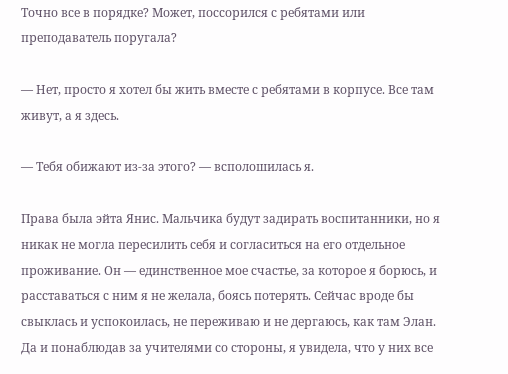Точно все в порядке? Может, поссорился с ребятами или преподаватель поругала?

— Нет, просто я хотел бы жить вместе с ребятами в корпусе. Все там живут, а я здесь.

— Тебя обижают из-за этого? — всполошилась я.

Права была эйта Янис. Мальчика будут задирать воспитанники, но я никак не могла пересилить себя и согласиться на его отдельное проживание. Он — единственное мое счастье, за которое я борюсь, и расставаться с ним я не желала, боясь потерять. Сейчас вроде бы свыклась и успокоилась, не переживаю и не дергаюсь, как там Элан. Да и понаблюдав за учителями со стороны, я увидела, что у них все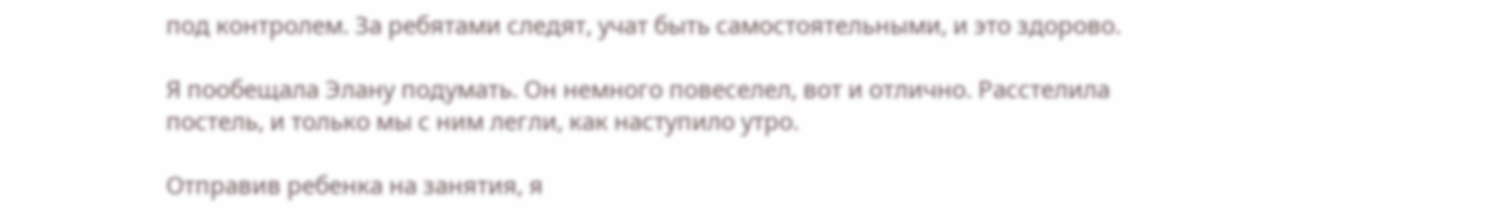под контролем. За ребятами следят, учат быть самостоятельными, и это здорово.

Я пообещала Элану подумать. Он немного повеселел, вот и отлично. Расстелила постель, и только мы с ним легли, как наступило утро.

Отправив ребенка на занятия, я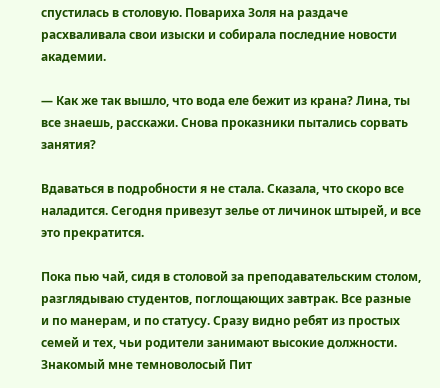спустилась в столовую. Повариха Золя на раздаче расхваливала свои изыски и собирала последние новости академии.

— Как же так вышло, что вода еле бежит из крана? Лина, ты все знаешь, расскажи. Снова проказники пытались сорвать занятия?

Вдаваться в подробности я не стала. Сказала, что скоро все наладится. Сегодня привезут зелье от личинок штырей, и все это прекратится.

Пока пью чай, сидя в столовой за преподавательским столом, разглядываю студентов, поглощающих завтрак. Все разные и по манерам, и по статусу. Сразу видно ребят из простых семей и тех, чьи родители занимают высокие должности. Знакомый мне темноволосый Пит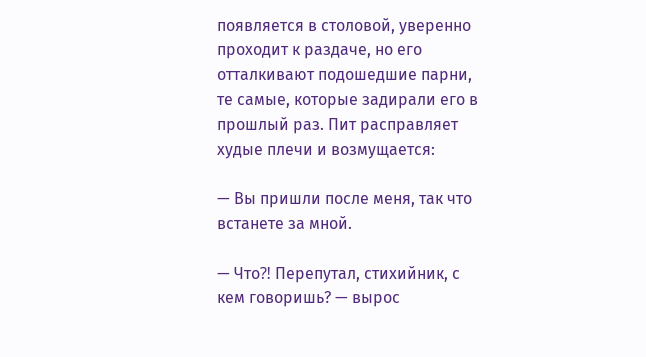появляется в столовой, уверенно проходит к раздаче, но его отталкивают подошедшие парни, те самые, которые задирали его в прошлый раз. Пит расправляет худые плечи и возмущается:

— Вы пришли после меня, так что встанете за мной.

— Что⁈ Перепутал, стихийник, с кем говоришь? — вырос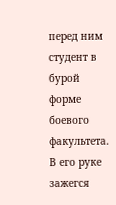перед ним студент в бурой форме боевого факультета. В его руке зажегся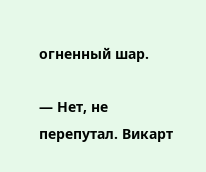огненный шар.

— Нет, не перепутал. Викарт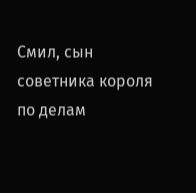Смил, сын советника короля по делам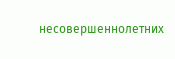несовершеннолетних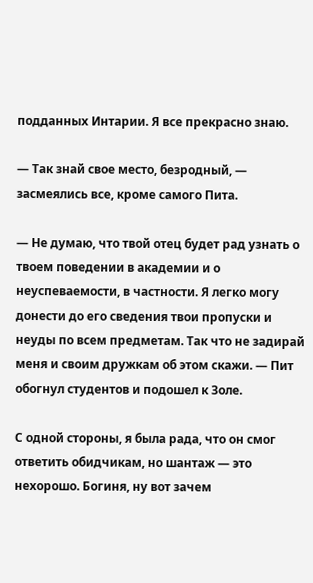подданных Интарии. Я все прекрасно знаю.

— Так знай свое место, безродный, — засмеялись все, кроме самого Пита.

— Не думаю, что твой отец будет рад узнать о твоем поведении в академии и о неуспеваемости, в частности. Я легко могу донести до его сведения твои пропуски и неуды по всем предметам. Так что не задирай меня и своим дружкам об этом скажи. — Пит обогнул студентов и подошел к Золе.

С одной стороны, я была рада, что он смог ответить обидчикам, но шантаж — это нехорошо. Богиня, ну вот зачем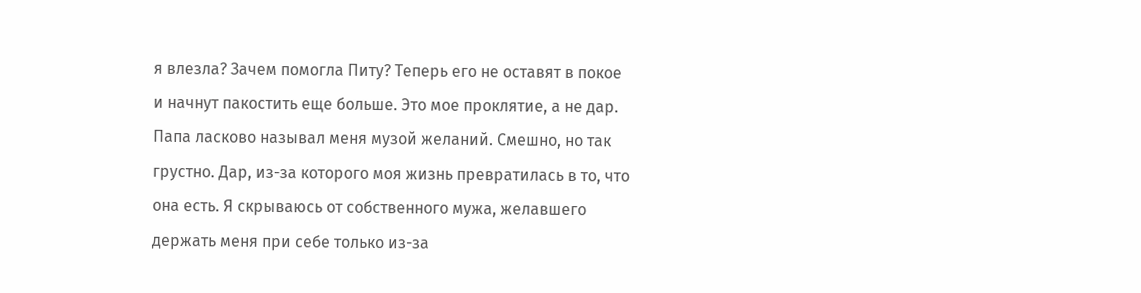я влезла? Зачем помогла Питу? Теперь его не оставят в покое и начнут пакостить еще больше. Это мое проклятие, а не дар. Папа ласково называл меня музой желаний. Смешно, но так грустно. Дар, из-за которого моя жизнь превратилась в то, что она есть. Я скрываюсь от собственного мужа, желавшего держать меня при себе только из-за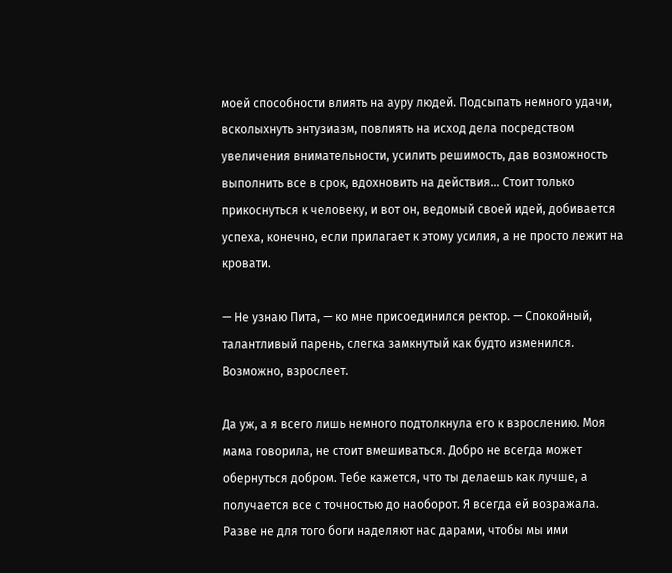моей способности влиять на ауру людей. Подсыпать немного удачи, всколыхнуть энтузиазм, повлиять на исход дела посредством увеличения внимательности, усилить решимость, дав возможность выполнить все в срок, вдохновить на действия… Стоит только прикоснуться к человеку, и вот он, ведомый своей идей, добивается успеха, конечно, если прилагает к этому усилия, а не просто лежит на кровати.

— Не узнаю Пита, — ко мне присоединился ректор. — Спокойный, талантливый парень, слегка замкнутый как будто изменился. Возможно, взрослеет.

Да уж, а я всего лишь немного подтолкнула его к взрослению. Моя мама говорила, не стоит вмешиваться. Добро не всегда может обернуться добром. Тебе кажется, что ты делаешь как лучше, а получается все с точностью до наоборот. Я всегда ей возражала. Разве не для того боги наделяют нас дарами, чтобы мы ими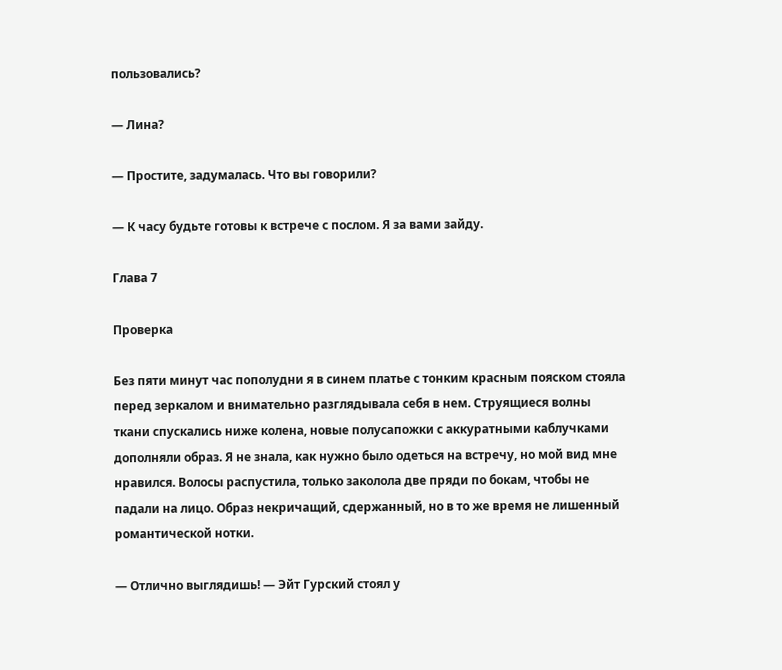пользовались?

— Лина?

— Простите, задумалась. Что вы говорили?

— К часу будьте готовы к встрече с послом. Я за вами зайду.

Глава 7

Проверка

Без пяти минут час пополудни я в синем платье с тонким красным пояском стояла перед зеркалом и внимательно разглядывала себя в нем. Струящиеся волны ткани спускались ниже колена, новые полусапожки с аккуратными каблучками дополняли образ. Я не знала, как нужно было одеться на встречу, но мой вид мне нравился. Волосы распустила, только заколола две пряди по бокам, чтобы не падали на лицо. Образ некричащий, сдержанный, но в то же время не лишенный романтической нотки.

— Отлично выглядишь! — Эйт Гурский стоял у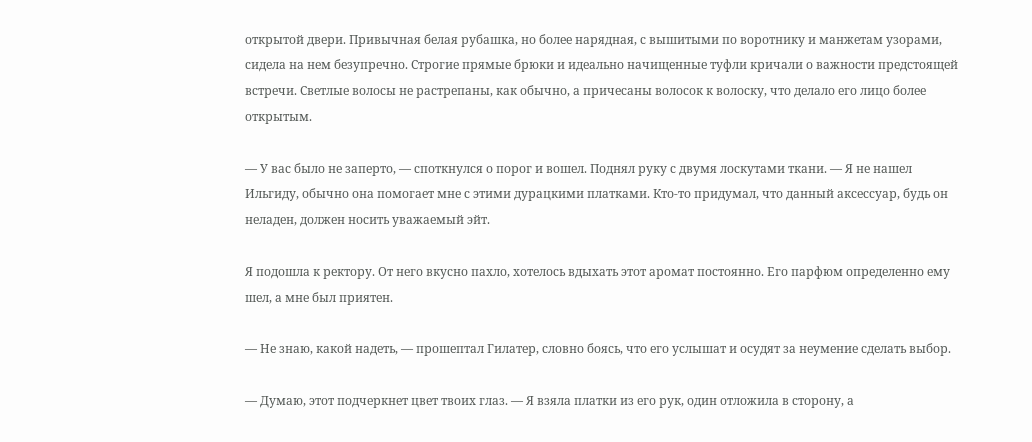открытой двери. Привычная белая рубашка, но более нарядная, с вышитыми по воротнику и манжетам узорами, сидела на нем безупречно. Строгие прямые брюки и идеально начищенные туфли кричали о важности предстоящей встречи. Светлые волосы не растрепаны, как обычно, а причесаны волосок к волоску, что делало его лицо более открытым.

— У вас было не заперто, — споткнулся о порог и вошел. Поднял руку с двумя лоскутами ткани. — Я не нашел Ильгиду, обычно она помогает мне с этими дурацкими платками. Кто-то придумал, что данный аксессуар, будь он неладен, должен носить уважаемый эйт.

Я подошла к ректору. От него вкусно пахло, хотелось вдыхать этот аромат постоянно. Его парфюм определенно ему шел, а мне был приятен.

— Не знаю, какой надеть, — прошептал Гилатер, словно боясь, что его услышат и осудят за неумение сделать выбор.

— Думаю, этот подчеркнет цвет твоих глаз. — Я взяла платки из его рук, один отложила в сторону, а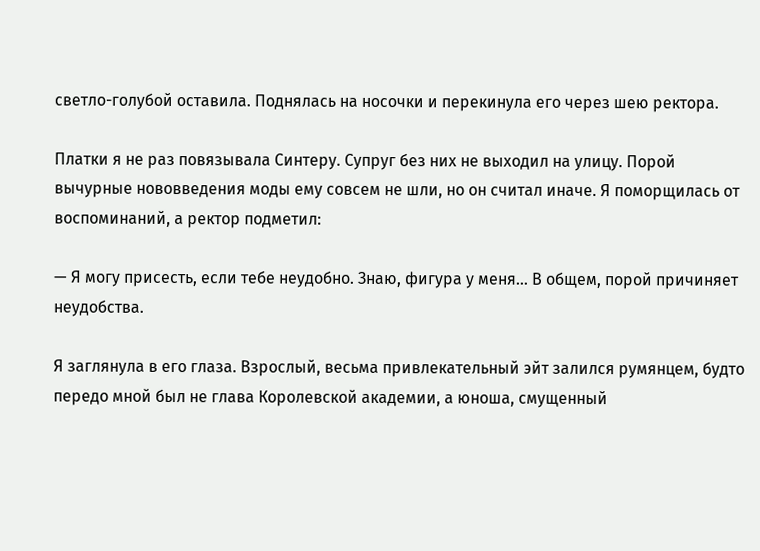светло-голубой оставила. Поднялась на носочки и перекинула его через шею ректора.

Платки я не раз повязывала Синтеру. Супруг без них не выходил на улицу. Порой вычурные нововведения моды ему совсем не шли, но он считал иначе. Я поморщилась от воспоминаний, а ректор подметил:

— Я могу присесть, если тебе неудобно. Знаю, фигура у меня… В общем, порой причиняет неудобства.

Я заглянула в его глаза. Взрослый, весьма привлекательный эйт залился румянцем, будто передо мной был не глава Королевской академии, а юноша, смущенный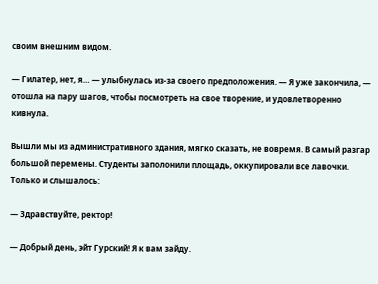своим внешним видом.

— Гилатер, нет, я… — улыбнулась из-за своего предположения. — Я уже закончила, — отошла на пару шагов, чтобы посмотреть на свое творение, и удовлетворенно кивнула.

Вышли мы из административного здания, мягко сказать, не вовремя. В самый разгар большой перемены. Студенты заполонили площадь, оккупировали все лавочки. Только и слышалось:

— Здравствуйте, ректор!

— Добрый день, эйт Гурский! Я к вам зайду.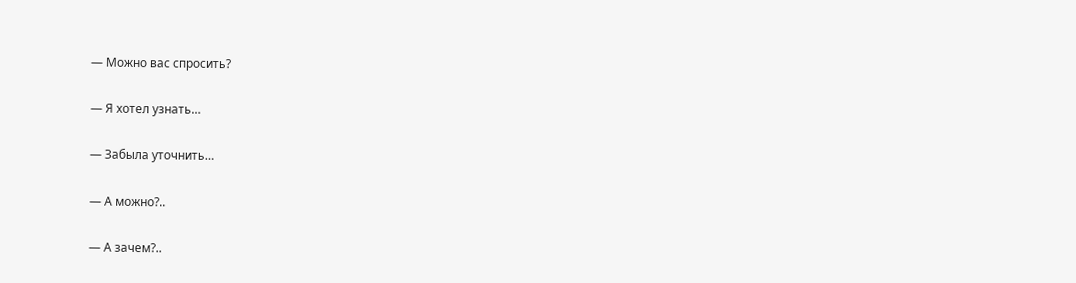— Можно вас спросить?

— Я хотел узнать…

— Забыла уточнить…

— А можно?..

— А зачем?..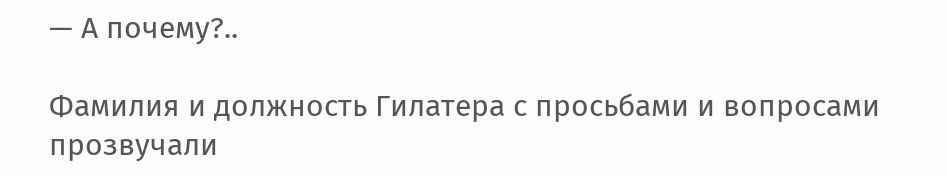— А почему?..

Фамилия и должность Гилатера с просьбами и вопросами прозвучали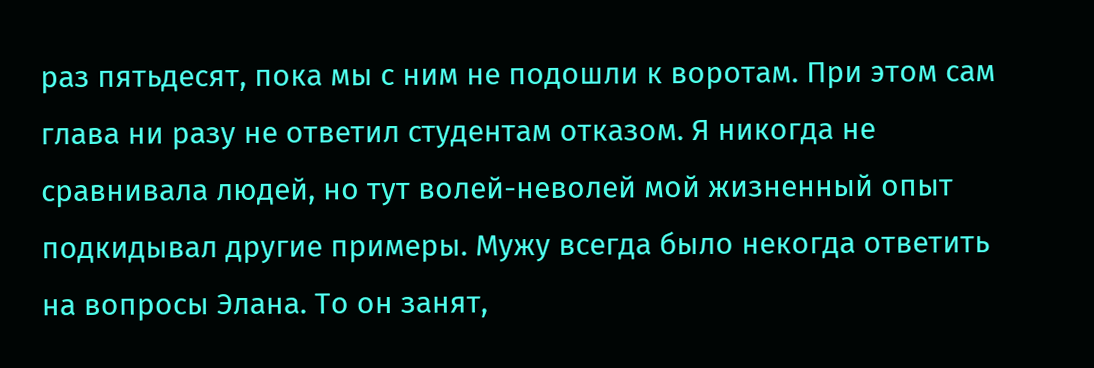раз пятьдесят, пока мы с ним не подошли к воротам. При этом сам глава ни разу не ответил студентам отказом. Я никогда не сравнивала людей, но тут волей-неволей мой жизненный опыт подкидывал другие примеры. Мужу всегда было некогда ответить на вопросы Элана. То он занят,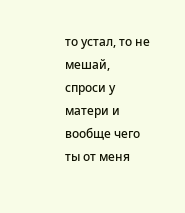то устал, то не мешай, спроси у матери и вообще чего ты от меня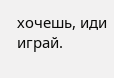хочешь, иди играй.